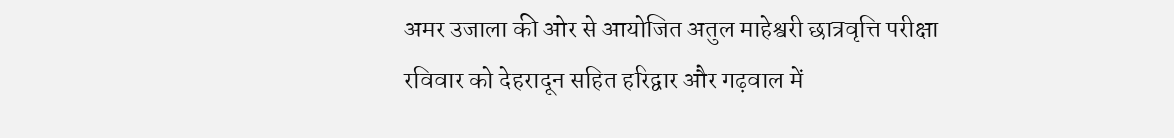अमर उजाला की ओर से आयोजित अतुल माहेश्वरी छात्रवृत्ति परीक्षा रविवार को देहरादून सहित हरिद्वार और गढ़वाल में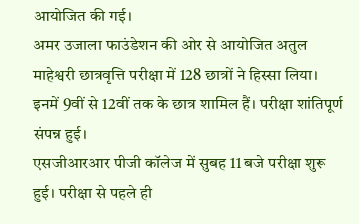आयोजित की गई।
अमर उजाला फाउंडेशन की ओर से आयोजित अतुल माहेश्वरी छात्रवृत्ति परीक्षा में 128 छात्रों ने हिस्सा लिया। इनमें 9वीं से 12वीं तक के छात्र शामिल हैं। परीक्षा शांतिपूर्ण संपन्न हुई।
एसजीआरआर पीजी कॉलेज में सुबह 11 बजे परीक्षा शुरू हुई। परीक्षा से पहले ही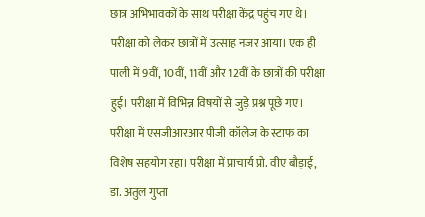छात्र अभिभावकों के साथ परीक्षा केंद्र पहुंच गए थे। परीक्षा को लेकर छात्रों में उत्साह नजर आया। एक ही पाली में 9वीं, 10वीं, 11वीं और 12वीं के छात्रों की परीक्षा हुई। परीक्षा में विभिन्न विषयों से जुड़े प्रश्न पूछे गए। परीक्षा में एसजीआरआर पीजी कॉलेज के स्टाफ का विशेष सहयोग रहा। परीक्षा में प्राचार्य प्रो. वीए बौड़ाई, डा. अतुल गुप्ता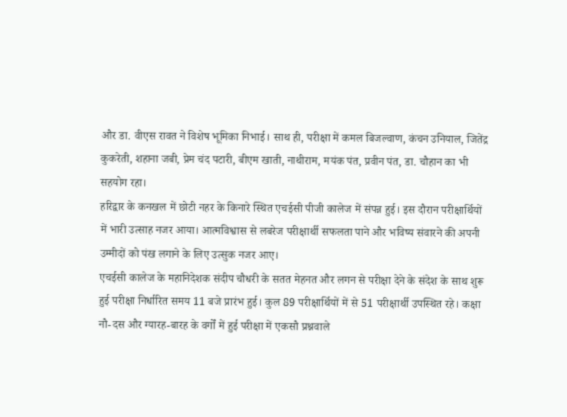और डा. वीएस रावत ने विशेष भूमिका निभाई। साथ ही, परीक्षा में कमल बिजल्वाण, कंचन उनियाल, जितेंद्र कुकरेती, शहाना जबी, प्रेम चंद पटारी, बीएम खाती, नाथीराम, मयंक पंत, प्रवीन पंत, डा. चौहान का भी सहयोग रहा।
हरिद्वार के कनखल में छोटी नहर के किनारे स्थित एचईसी पीजी कालेज में संपन्न हुई। इस दौरान परीक्षार्थियों में भारी उत्साह नजर आया। आत्मविश्वास से लबरेज परीक्षार्थी सफलता पाने और भविष्य संवारने की अपनी उम्मीदों को पंख लगाने के लिए उत्सुक नजर आए।
एचईसी कालेज के महानिदेशक संदीप चौधरी के सतत मेहनत और लगन से परीक्षा देने के संदेश के साथ शुरू हुई परीक्षा निर्धारित समय 11 बजे प्रारंभ हुई। कुल 89 परीक्षार्थियों में से 51 परीक्षार्थी उपस्थित रहे। कक्षा नौ-दस और ग्यारह-बारह के वर्गों में हुई परीक्षा में एकसौ प्रश्नवाले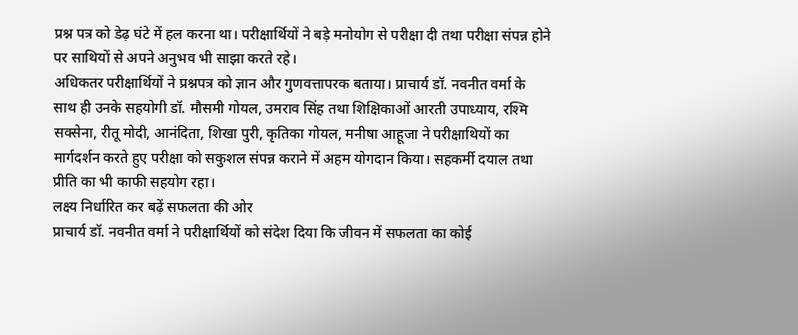प्रश्न पत्र को डेढ़ घंटे में हल करना था। परीक्षार्थियों ने बड़े मनोयोग से परीक्षा दी तथा परीक्षा संपन्न होने पर साथियों से अपने अनुभव भी साझा करते रहे।
अधिकतर परीक्षार्थियों ने प्रश्नपत्र को ज्ञान और गुणवत्तापरक बताया। प्राचार्य डॉ. नवनीत वर्मा के साथ ही उनके सहयोगी डॉ. मौसमी गोयल, उमराव सिंह तथा शिक्षिकाओं आरती उपाध्याय, रश्मि सक्सेना, रीतू मोदी, आनंदिता, शिखा पुरी, कृतिका गोयल, मनीषा आहूजा ने परीक्षाथियों का मार्गदर्शन करते हुए परीक्षा को सकुशल संपन्न कराने में अहम योगदान किया। सहकर्मी दयाल तथा प्रीति का भी काफी सहयोग रहा।
लक्ष्य निर्धारित कर बढ़ें सफलता की ओर
प्राचार्य डॉ. नवनीत वर्मा ने परीक्षार्थियों को संदेश दिया कि जीवन में सफलता का कोई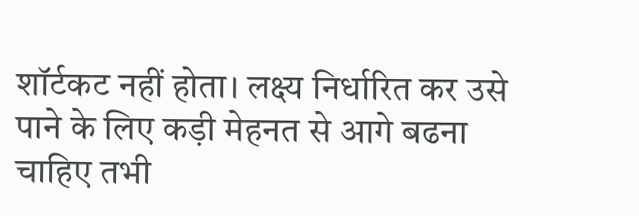शॉर्टकट नहीं होता। लक्ष्य निर्धारित कर उसे पाने के लिए कड़ी मेहनत से आगे बढना चाहिए तभी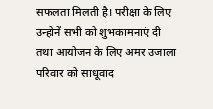सफलता मिलती है। परीक्षा के लिए उन्होनें सभी को शुभकामनाएं दी तथा आयोजन के लिए अमर उजाला परिवार को साधूवाद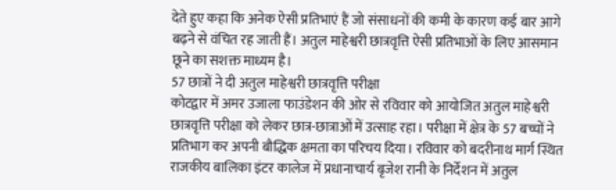देते हुए कहा कि अनेक ऐसी प्रतिभाएं हैं जो संसाधनों की कमी के कारण कई बार आगे बढ़ने से वंचित रह जाती हैं। अतुल माहेश्वरी छात्रवृत्ति ऐसी प्रतिभाओं के लिए आसमान छूने का सशक्त माध्यम है।
57 छात्रों ने दी अतुल माहेश्वरी छात्रवृत्ति परीक्षा
कोटद्वार में अमर उजाला फाउंडेशन की ओर से रविवार को आयोजित अतुल माहेश्वरी छात्रवृत्ति परीक्षा को लेकर छात्र-छात्राओं में उत्साह रहा। परीक्षा में क्षेत्र के 57 बच्चों ने प्रतिभाग कर अपनी बौद्धिक क्षमता का परिचय दिया। रविवार को बदरीनाथ मार्ग स्थित राजकीय बालिका इंटर कालेज में प्रधानाचार्य बृजेश रानी के निर्देशन में अतुल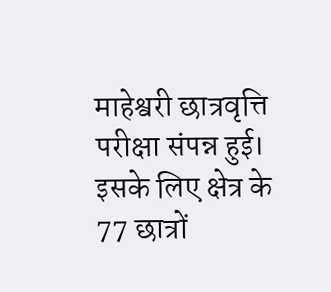माहेश्वरी छात्रवृत्ति परीक्षा संपन्न हुई।
इसके लिए क्षेत्र के 77 छात्रों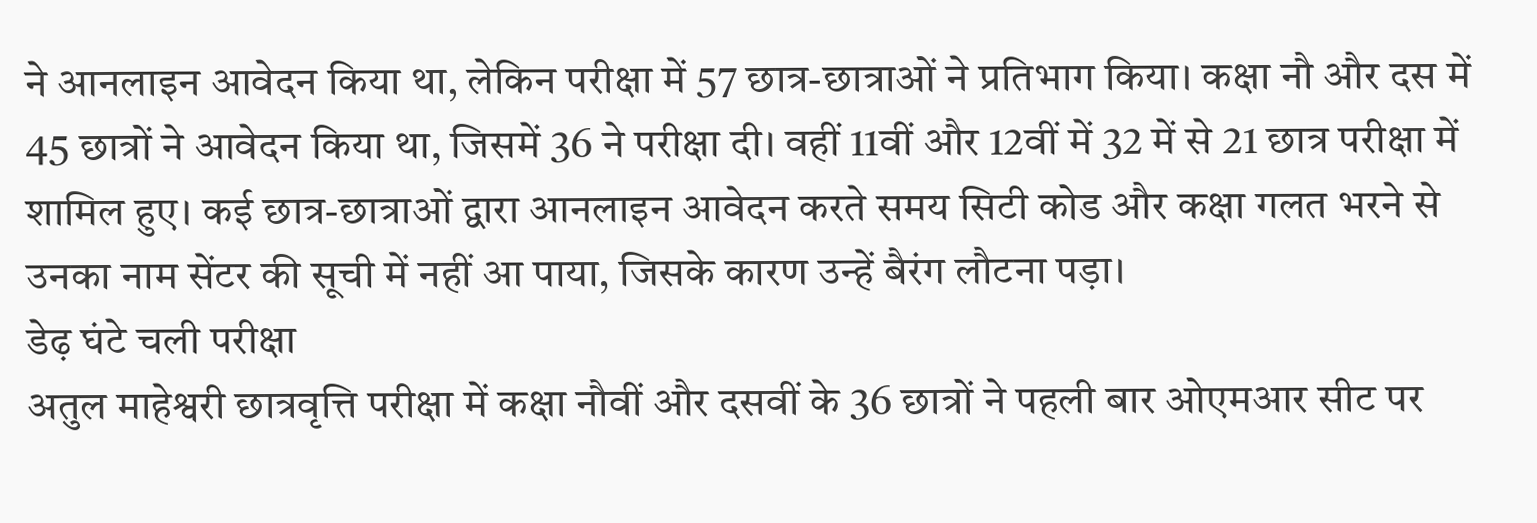ने आनलाइन आवेदन किया था, लेकिन परीक्षा में 57 छात्र-छात्राओं ने प्रतिभाग किया। कक्षा नौ और दस में 45 छात्रों ने आवेदन किया था, जिसमें 36 ने परीक्षा दी। वहीं 11वीं और 12वीं में 32 में से 21 छात्र परीक्षा में शामिल हुए। कई छात्र-छात्राओं द्वारा आनलाइन आवेदन करते समय सिटी कोड और कक्षा गलत भरने से उनका नाम सेंटर की सूची में नहीं आ पाया, जिसके कारण उन्हें बैरंग लौटना पड़ा।
डेढ़ घंटे चली परीक्षा
अतुल माहेश्वरी छात्रवृत्ति परीक्षा में कक्षा नौवीं और दसवीं के 36 छात्रों ने पहली बार ओएमआर सीट पर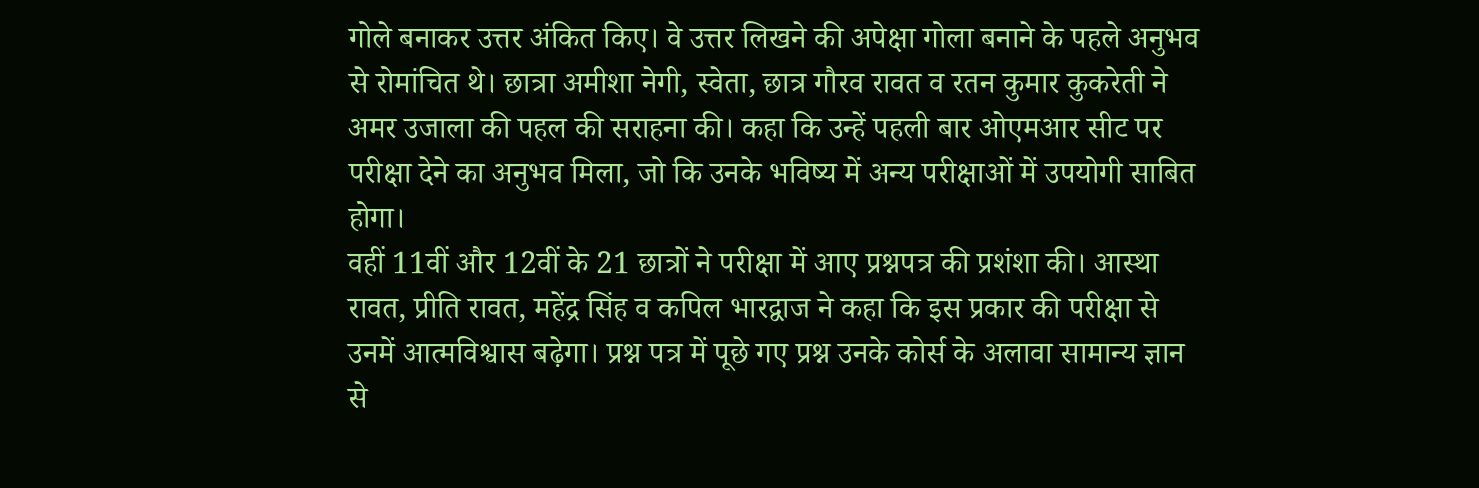गोले बनाकर उत्तर अंकित किए। वे उत्तर लिखने की अपेक्षा गोला बनाने के पहले अनुभव से रोमांचित थे। छात्रा अमीशा नेगी, स्वेता, छात्र गौरव रावत व रतन कुमार कुकरेती ने अमर उजाला की पहल की सराहना की। कहा कि उन्हें पहली बार ओएमआर सीट पर परीक्षा देने का अनुभव मिला, जो कि उनके भविष्य में अन्य परीक्षाओं में उपयोगी साबित होगा।
वहीं 11वीं और 12वीं के 21 छात्रों ने परीक्षा में आए प्रश्नपत्र की प्रशंशा की। आस्था रावत, प्रीति रावत, महेंद्र सिंह व कपिल भारद्वाज ने कहा कि इस प्रकार की परीक्षा से उनमें आत्मविश्वास बढ़ेगा। प्रश्न पत्र में पूछे गए प्रश्न उनके कोर्स के अलावा सामान्य ज्ञान से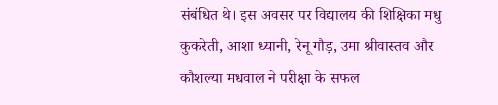संबंधित थे। इस अवसर पर विद्यालय की शिक्षिका मधु कुकरेती, आशा ध्यानी, रेनू गौड़, उमा श्रीवास्तव और कौशल्या मधवाल ने परीक्षा के सफल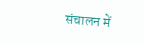संचालन में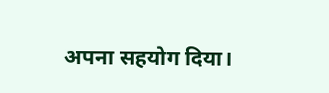अपना सहयोग दिया।